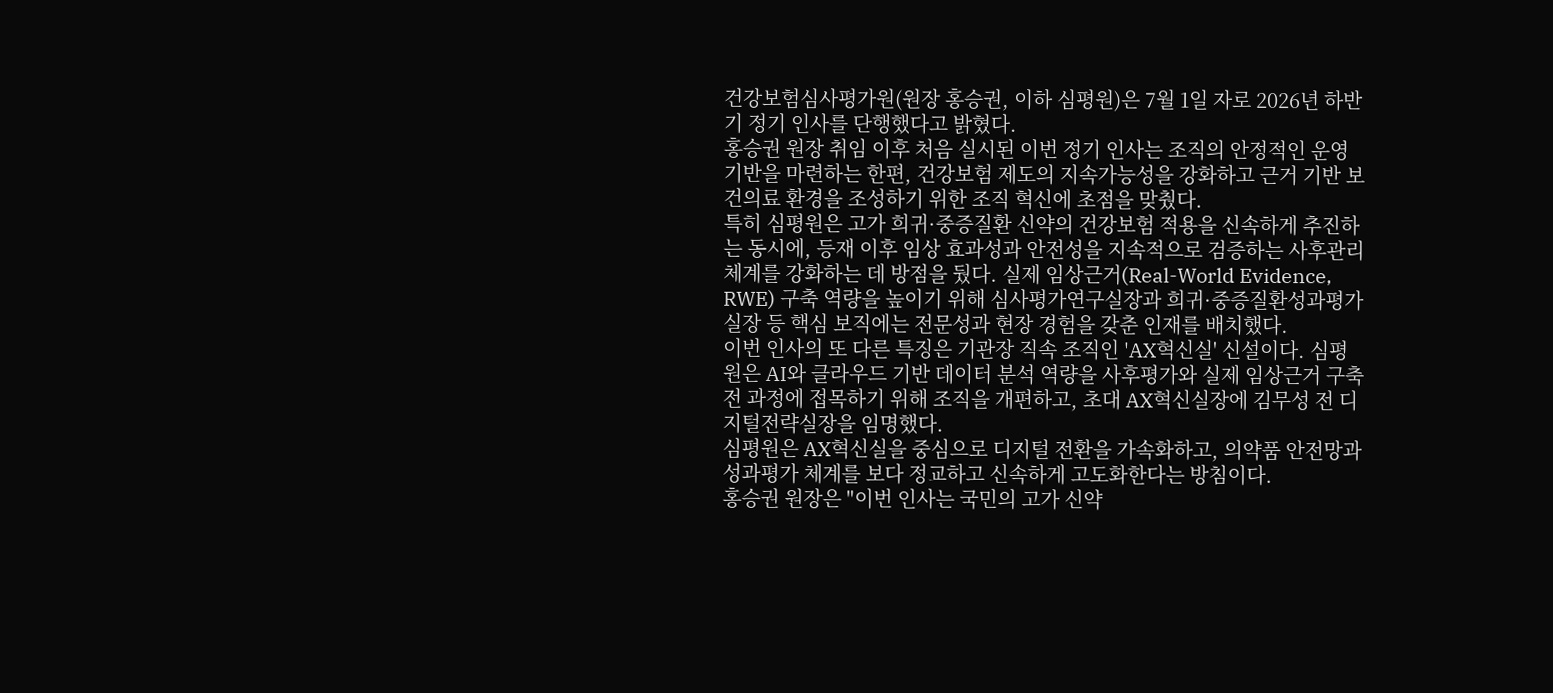건강보험심사평가원(원장 홍승권, 이하 심평원)은 7월 1일 자로 2026년 하반기 정기 인사를 단행했다고 밝혔다.
홍승권 원장 취임 이후 처음 실시된 이번 정기 인사는 조직의 안정적인 운영 기반을 마련하는 한편, 건강보험 제도의 지속가능성을 강화하고 근거 기반 보건의료 환경을 조성하기 위한 조직 혁신에 초점을 맞췄다.
특히 심평원은 고가 희귀·중증질환 신약의 건강보험 적용을 신속하게 추진하는 동시에, 등재 이후 임상 효과성과 안전성을 지속적으로 검증하는 사후관리 체계를 강화하는 데 방점을 뒀다. 실제 임상근거(Real-World Evidence, RWE) 구축 역량을 높이기 위해 심사평가연구실장과 희귀·중증질환성과평가실장 등 핵심 보직에는 전문성과 현장 경험을 갖춘 인재를 배치했다.
이번 인사의 또 다른 특징은 기관장 직속 조직인 'AX혁신실' 신설이다. 심평원은 AI와 클라우드 기반 데이터 분석 역량을 사후평가와 실제 임상근거 구축 전 과정에 접목하기 위해 조직을 개편하고, 초대 AX혁신실장에 김무성 전 디지털전략실장을 임명했다.
심평원은 AX혁신실을 중심으로 디지털 전환을 가속화하고, 의약품 안전망과 성과평가 체계를 보다 정교하고 신속하게 고도화한다는 방침이다.
홍승권 원장은 "이번 인사는 국민의 고가 신약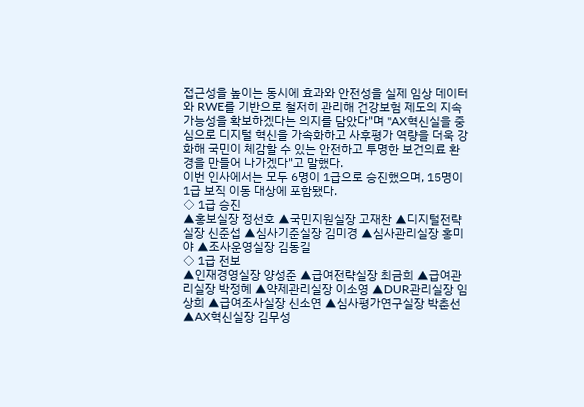접근성을 높이는 동시에 효과와 안전성을 실제 임상 데이터와 RWE를 기반으로 철저히 관리해 건강보험 제도의 지속가능성을 확보하겠다는 의지를 담았다"며 "AX혁신실을 중심으로 디지털 혁신을 가속화하고 사후평가 역량을 더욱 강화해 국민이 체감할 수 있는 안전하고 투명한 보건의료 환경을 만들어 나가겠다"고 말했다.
이번 인사에서는 모두 6명이 1급으로 승진했으며, 15명이 1급 보직 이동 대상에 포함됐다.
◇ 1급 승진
▲홍보실장 정선호 ▲국민지원실장 고재찬 ▲디지털전략실장 신준섭 ▲심사기준실장 김미경 ▲심사관리실장 홍미야 ▲조사운영실장 김동길
◇ 1급 전보
▲인재경영실장 양성준 ▲급여전략실장 최금희 ▲급여관리실장 박정혜 ▲약제관리실장 이소영 ▲DUR관리실장 임상희 ▲급여조사실장 신소연 ▲심사평가연구실장 박춘선 ▲AX혁신실장 김무성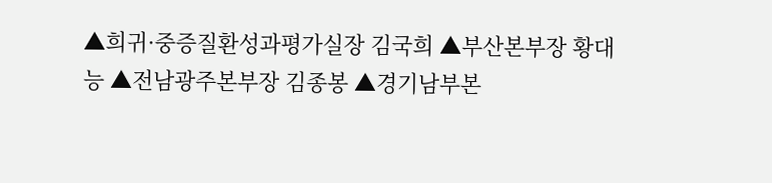▲희귀·중증질환성과평가실장 김국희 ▲부산본부장 황대능 ▲전남광주본부장 김종봉 ▲경기남부본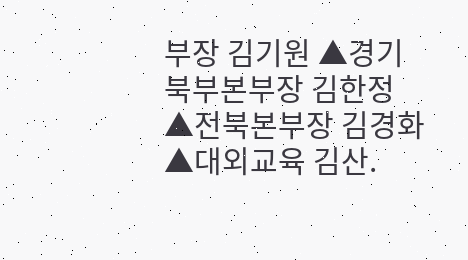부장 김기원 ▲경기북부본부장 김한정 ▲전북본부장 김경화 ▲대외교육 김산.